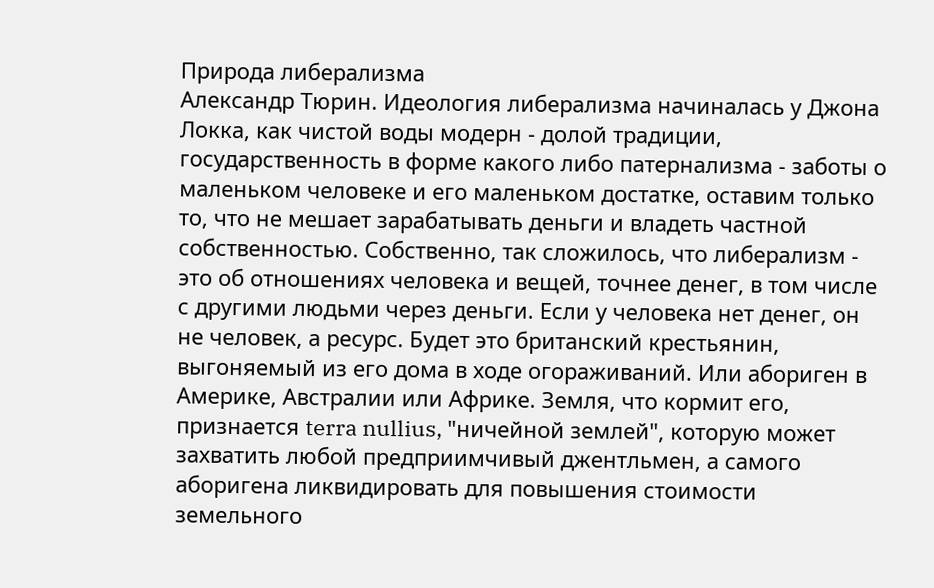Природа либерализма
Александр Тюрин. Идеология либерализма начиналась у Джона Локка, как чистой воды модерн - долой традиции, государственность в форме какого либо патернализма - заботы о маленьком человеке и его маленьком достатке, оставим только то, что не мешает зарабатывать деньги и владеть частной собственностью. Собственно, так сложилось, что либерализм - это об отношениях человека и вещей, точнее денег, в том числе с другими людьми через деньги. Если у человека нет денег, он не человек, а ресурс. Будет это британский крестьянин, выгоняемый из его дома в ходе огораживаний. Или абориген в Америке, Австралии или Африке. Земля, что кормит его, признается terra nullius, "ничейной землей", которую может захватить любой предприимчивый джентльмен, а самого аборигена ликвидировать для повышения стоимости земельного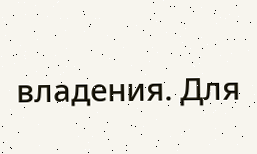владения. Для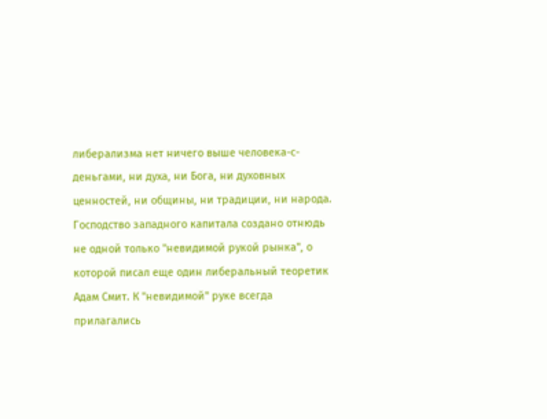либерализма нет ничего выше человека-с-деньгами, ни духа, ни Бога, ни духовных ценностей, ни общины, ни традиции, ни народа.
Господство западного капитала создано отнюдь не одной только "невидимой рукой рынка", о которой писал еще один либеральный теоретик Адам Смит. К "невидимой" руке всегда прилагались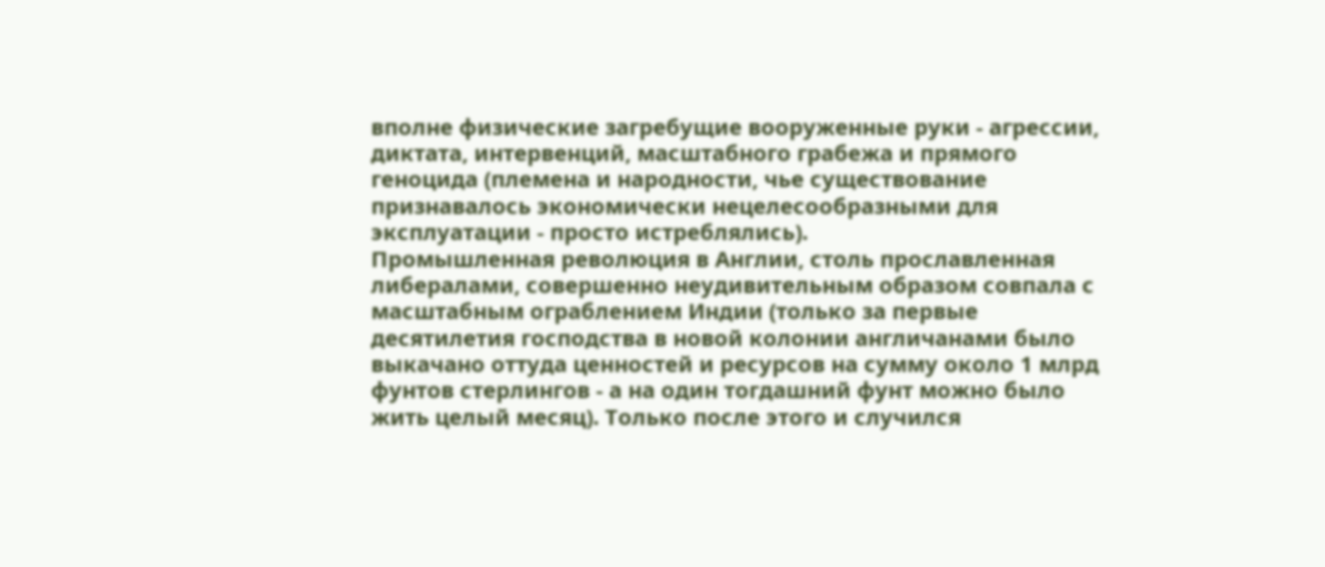вполне физические загребущие вооруженные руки - агрессии, диктата, интервенций, масштабного грабежа и прямого геноцида (племена и народности, чье существование признавалось экономически нецелесообразными для эксплуатации - просто истреблялись).
Промышленная революция в Англии, столь прославленная либералами, совершенно неудивительным образом совпала с масштабным ограблением Индии (только за первые десятилетия господства в новой колонии англичанами было выкачано оттуда ценностей и ресурсов на сумму около 1 млрд фунтов стерлингов - а на один тогдашний фунт можно было жить целый месяц). Только после этого и случился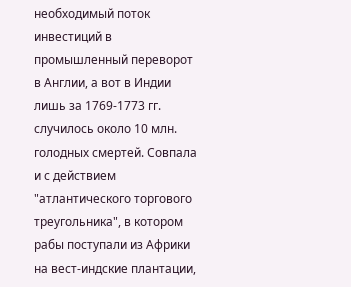необходимый поток инвестиций в промышленный переворот в Англии, а вот в Индии лишь за 1769-1773 гг. случилось около 10 млн. голодных смертей. Совпала и с действием "атлантического торгового треугольника", в котором рабы поступали из Африки на вест-индские плантации,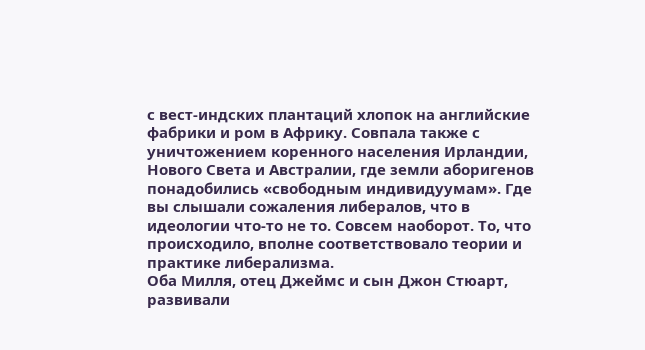с вест-индских плантаций хлопок на английские фабрики и ром в Африку. Совпала также с уничтожением коренного населения Ирландии, Нового Света и Австралии, где земли аборигенов понадобились «свободным индивидуумам». Где вы слышали сожаления либералов, что в идеологии что-то не то. Совсем наоборот. То, что происходило, вполне соответствовало теории и практике либерализма.
Оба Милля, отец Джеймс и сын Джон Стюарт, развивали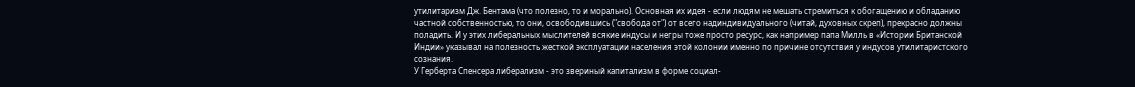утилитаризм Дж. Бентама (что полезно, то и морально). Основная их идея - если людям не мешать стремиться к обогащению и обладанию частной собственностью, то они, освободившись ("свобода от") от всего надиндивидуального (читай, духовных скреп), прекрасно должны поладить. И у этих либеральных мыслителей всякие индусы и негры тоже просто ресурс, как например папа Милль в «Истории Британской Индии» указывал на полезность жесткой эксплуатации населения этой колонии именно по причине отсутствия у индусов утилитаристского сознания.
У Герберта Спенсера либерализм - это звериный капитализм в форме социал-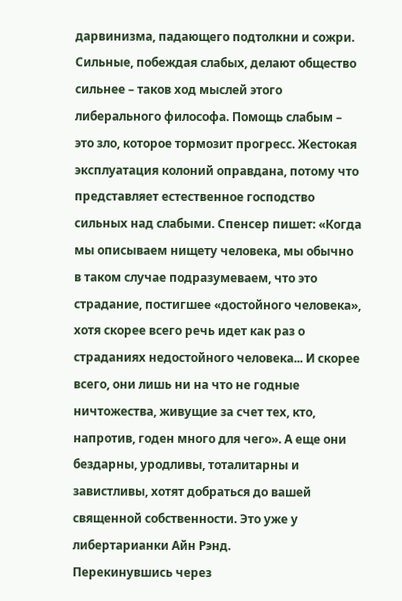дарвинизма, падающего подтолкни и сожри. Сильные, побеждая слабых, делают общество сильнее – таков ход мыслей этого либерального философа. Помощь слабым – это зло, которое тормозит прогресс. Жестокая эксплуатация колоний оправдана, потому что представляет естественное господство сильных над слабыми. Спенсер пишет: «Когда мы описываем нищету человека, мы обычно в таком случае подразумеваем, что это страдание, постигшее «достойного человека», хотя скорее всего речь идет как раз о страданиях недостойного человека... И скорее всего, они лишь ни на что не годные ничтожества, живущие за счет тех, кто, напротив, годен много для чего». А еще они бездарны, уродливы, тоталитарны и завистливы, хотят добраться до вашей священной собственности. Это уже у либертарианки Айн Рэнд.
Перекинувшись через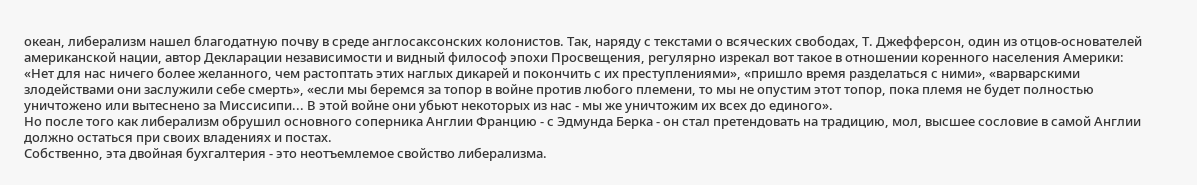океан, либерализм нашел благодатную почву в среде англосаксонских колонистов. Так, наряду с текстами о всяческих свободах, Т. Джефферсон, один из отцов-основателей американской нации, автор Декларации независимости и видный философ эпохи Просвещения, регулярно изрекал вот такое в отношении коренного населения Америки: «Нет для нас ничего более желанного, чем растоптать этих наглых дикарей и покончить с их преступлениями», «пришло время разделаться с ними», «варварскими злодействами они заслужили себе смерть», «если мы беремся за топор в войне против любого племени, то мы не опустим этот топор, пока племя не будет полностью уничтожено или вытеснено за Миссисипи... В этой войне они убьют некоторых из нас - мы же уничтожим их всех до единого».
Но после того как либерализм обрушил основного соперника Англии Францию - с Эдмунда Берка - он стал претендовать на традицию, мол, высшее сословие в самой Англии должно остаться при своих владениях и постах.
Собственно, эта двойная бухгалтерия - это неотъемлемое свойство либерализма.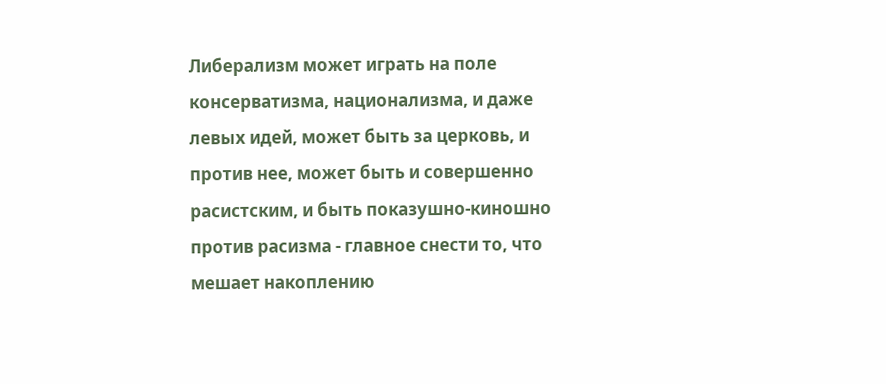Либерализм может играть на поле консерватизма, национализма, и даже левых идей, может быть за церковь, и против нее, может быть и совершенно расистским, и быть показушно-киношно против расизма - главное снести то, что мешает накоплению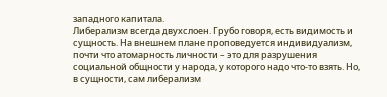западного капитала.
Либерализм всегда двухслоен. Грубо говоря, есть видимость и сущность. На внешнем плане проповедуется индивидуализм, почти что атомарность личности – это для разрушения социальной общности у народа, у которого надо что-то взять. Но, в сущности, сам либерализм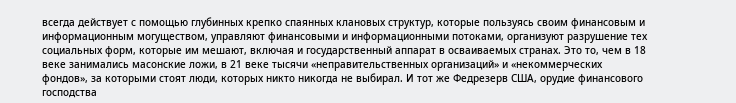всегда действует с помощью глубинных крепко спаянных клановых структур, которые пользуясь своим финансовым и информационным могуществом, управляют финансовыми и информационными потоками, организуют разрушение тех социальных форм, которые им мешают, включая и государственный аппарат в осваиваемых странах. Это то, чем в 18 веке занимались масонские ложи, в 21 веке тысячи «неправительственных организаций» и «некоммерческих фондов», за которыми стоят люди, которых никто никогда не выбирал. И тот же Федрезерв США, орудие финансового господства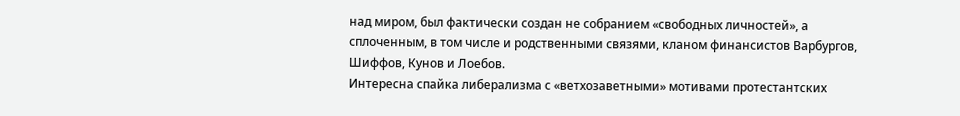над миром, был фактически создан не собранием «свободных личностей», а сплоченным, в том числе и родственными связями, кланом финансистов Варбургов, Шиффов, Кунов и Лоебов.
Интересна спайка либерализма с «ветхозаветными» мотивами протестантских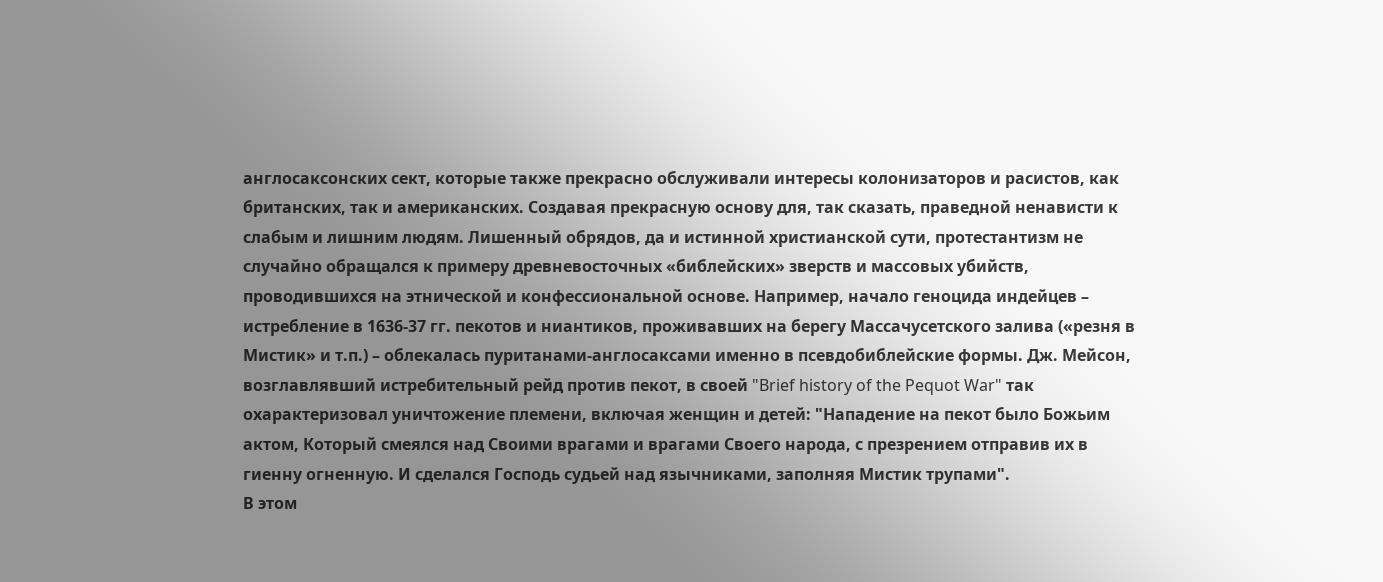англосаксонских сект, которые также прекрасно обслуживали интересы колонизаторов и расистов, как британских, так и американских. Создавая прекрасную основу для, так сказать, праведной ненависти к слабым и лишним людям. Лишенный обрядов, да и истинной христианской сути, протестантизм не случайно обращался к примеру древневосточных «библейских» зверств и массовых убийств, проводившихся на этнической и конфессиональной основе. Например, начало геноцида индейцев – истребление в 1636-37 гг. пекотов и ниантиков, проживавших на берегу Массачусетского залива («резня в Мистик» и т.п.) – облекалась пуританами-англосаксами именно в псевдобиблейские формы. Дж. Мейсон, возглавлявший истребительный рейд против пекот, в своей "Brief history of the Pequot War" так охарактеризовал уничтожение племени, включая женщин и детей: "Нападение на пекот было Божьим актом, Который смеялся над Своими врагами и врагами Своего народа, с презрением отправив их в гиенну огненную. И сделался Господь судьей над язычниками, заполняя Мистик трупами".
В этом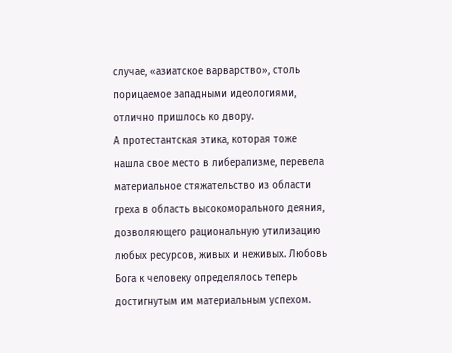случае, «азиатское варварство», столь порицаемое западными идеологиями, отлично пришлось ко двору.
А протестантская этика, которая тоже нашла свое место в либерализме, перевела материальное стяжательство из области греха в область высокоморального деяния, дозволяющего рациональную утилизацию любых ресурсов, живых и неживых. Любовь Бога к человеку определялось теперь достигнутым им материальным успехом.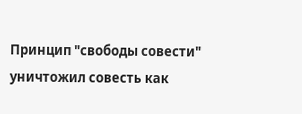Принцип "свободы совести" уничтожил совесть как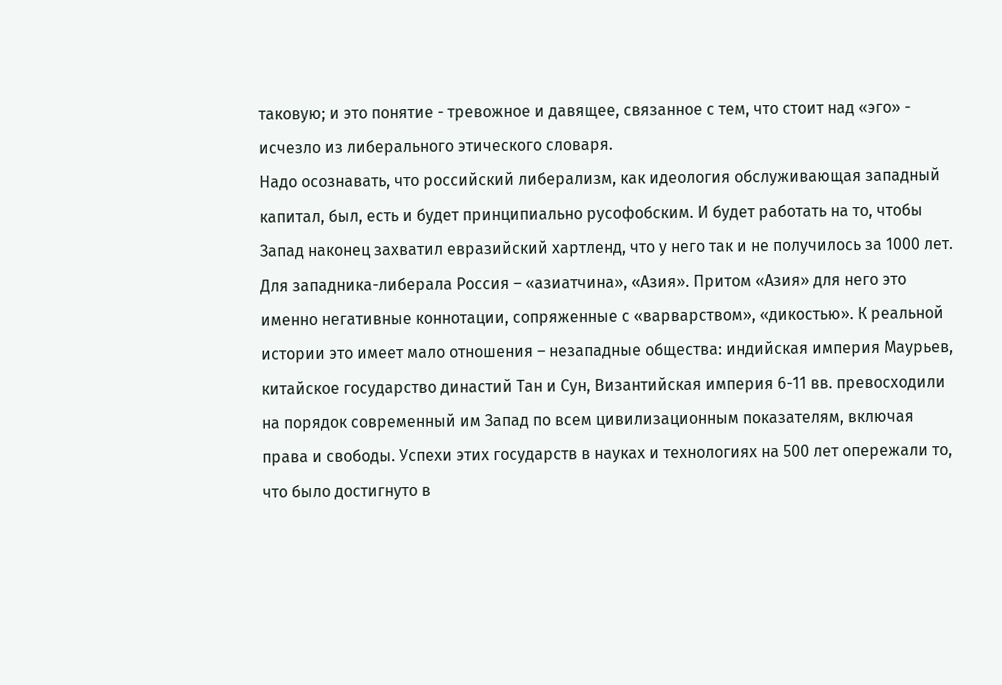таковую; и это понятие - тревожное и давящее, связанное с тем, что стоит над «эго» - исчезло из либерального этического словаря.
Надо осознавать, что российский либерализм, как идеология обслуживающая западный капитал, был, есть и будет принципиально русофобским. И будет работать на то, чтобы Запад наконец захватил евразийский хартленд, что у него так и не получилось за 1000 лет.
Для западника-либерала Россия – «азиатчина», «Азия». Притом «Азия» для него это именно негативные коннотации, сопряженные с «варварством», «дикостью». К реальной истории это имеет мало отношения – незападные общества: индийская империя Маурьев, китайское государство династий Тан и Сун, Византийская империя 6-11 вв. превосходили на порядок современный им Запад по всем цивилизационным показателям, включая права и свободы. Успехи этих государств в науках и технологиях на 500 лет опережали то, что было достигнуто в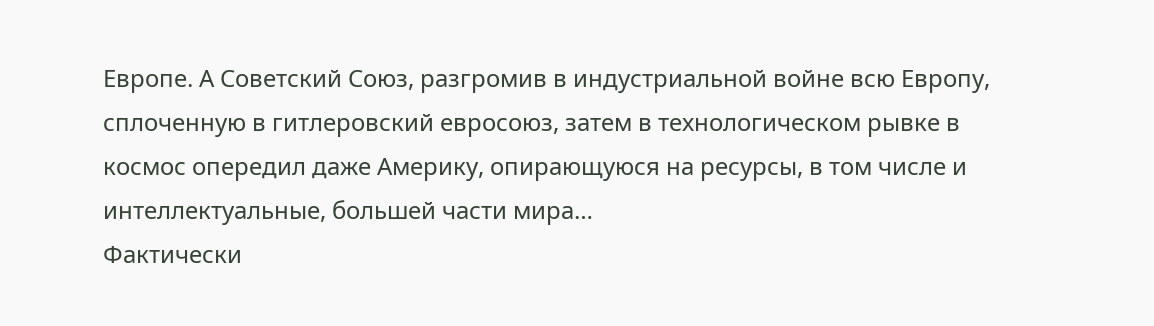Европе. А Советский Союз, разгромив в индустриальной войне всю Европу, сплоченную в гитлеровский евросоюз, затем в технологическом рывке в космос опередил даже Америку, опирающуюся на ресурсы, в том числе и интеллектуальные, большей части мира…
Фактически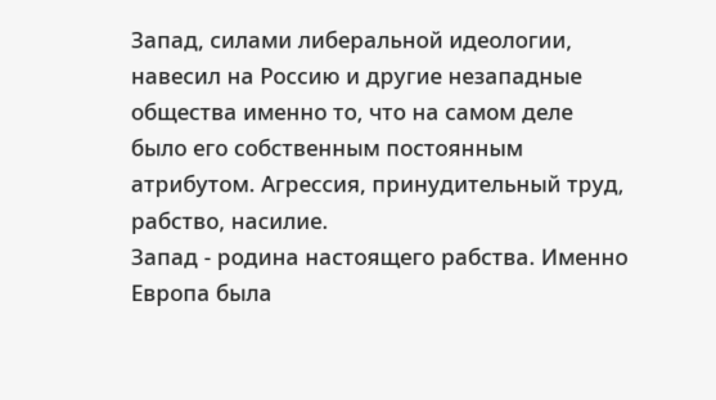Запад, силами либеральной идеологии, навесил на Россию и другие незападные общества именно то, что на самом деле было его собственным постоянным атрибутом. Агрессия, принудительный труд, рабство, насилие.
Запад - родина настоящего рабства. Именно Европа была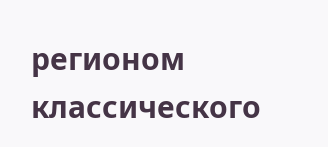регионом классического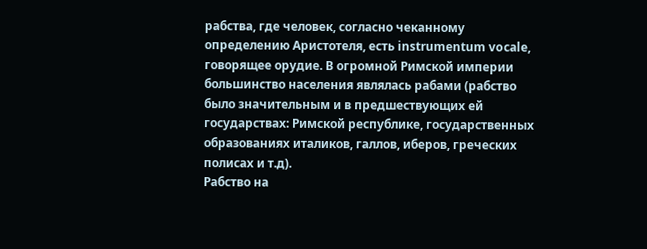рабства, где человек, согласно чеканному определению Аристотеля, есть instrumentum vocale, говорящее орудие. В огромной Римской империи большинство населения являлась рабами (рабство было значительным и в предшествующих ей государствах: Римcкой республике, государственных образованиях италиков, галлов, иберов, греческих полисах и т.д).
Рабство на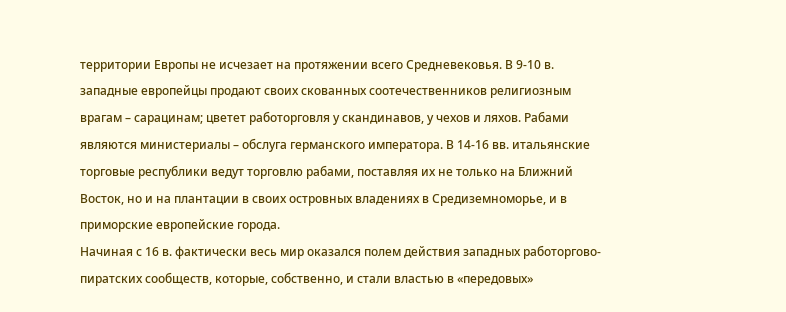территории Европы не исчезает на протяжении всего Средневековья. В 9-10 в. западные европейцы продают своих скованных соотечественников религиозным врагам – сарацинам; цветет работорговля у скандинавов, у чехов и ляхов. Рабами являются министериалы – обслуга германского императора. В 14-16 вв. итальянские торговые республики ведут торговлю рабами, поставляя их не только на Ближний Восток, но и на плантации в своих островных владениях в Средиземноморье, и в приморские европейские города.
Начиная с 16 в. фактически весь мир оказался полем действия западных работоргово-пиратских сообществ, которые, собственно, и стали властью в «передовых»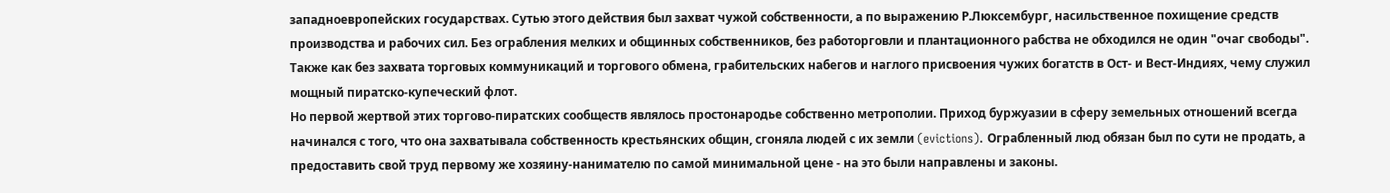западноевропейских государствах. Сутью этого действия был захват чужой собственности, а по выражению Р.Люксембург, насильственное похищение средств производства и рабочих сил. Без ограбления мелких и общинных собственников, без работорговли и плантационного рабства не обходился не один "очаг свободы". Также как без захвата торговых коммуникаций и торгового обмена, грабительских набегов и наглого присвоения чужих богатств в Ост- и Вест-Индиях, чему служил мощный пиратско-купеческий флот.
Но первой жертвой этих торгово-пиратских сообществ являлось простонародье собственно метрополии. Приход буржуазии в сферу земельных отношений всегда начинался с того, что она захватывала собственность крестьянских общин, сгоняла людей с их земли (evictions). Ограбленный люд обязан был по сути не продать, а предоставить свой труд первому же хозяину-нанимателю по самой минимальной цене - на это были направлены и законы.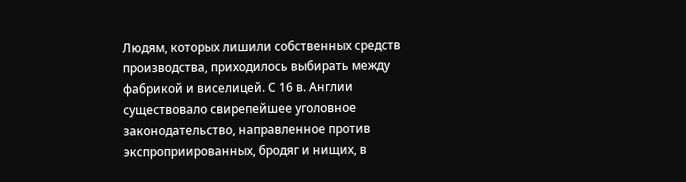Людям, которых лишили собственных средств производства, приходилось выбирать между фабрикой и виселицей. С 16 в. Англии существовало свирепейшее уголовное законодательство, направленное против экспроприированных, бродяг и нищих, в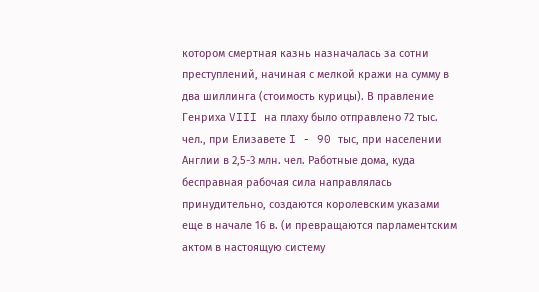котором смертная казнь назначалась за сотни преступлений, начиная с мелкой кражи на сумму в два шиллинга (стоимость курицы). В правление Генриха VIII на плаху было отправлено 72 тыс. чел., при Елизавете I - 90 тыс, при населении Англии в 2,5-3 млн. чел. Работные дома, куда бесправная рабочая сила направлялась принудительно, создаются королевским указами еще в начале 16 в. (и превращаются парламентским актом в настоящую систему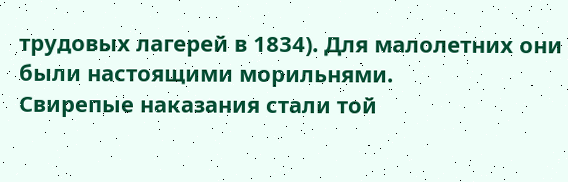трудовых лагерей в 1834). Для малолетних они были настоящими морильнями.
Свирепые наказания стали той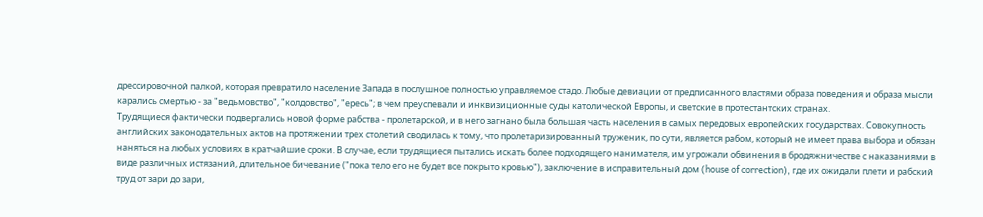дрессировочной палкой, которая превратило население Запада в послушное полностью управляемое стадо. Любые девиации от предписанного властями образа поведения и образа мысли карались смертью - за "ведьмовство", "колдовство", "ересь"; в чем преуспевали и инквизиционные суды католической Европы, и светские в протестантских странах.
Трудящиеся фактически подвергались новой форме рабства - пролетарской, и в него загнано была большая часть населения в самых передовых европейских государствах. Совокупность английских законодательных актов на протяжении трех столетий сводилась к тому, что пролетаризированный труженик, по сути, является рабом, который не имеет права выбора и обязан наняться на любых условиях в кратчайшие сроки. В случае, если трудящиеся пытались искать более подходящего нанимателя, им угрожали обвинения в бродяжничестве с наказаниями в виде различных истязаний, длительное бичевание ("пока тело его не будет все покрыто кровью"), заключение в исправительный дом (house of correction), где их ожидали плети и рабский труд от зари до зари,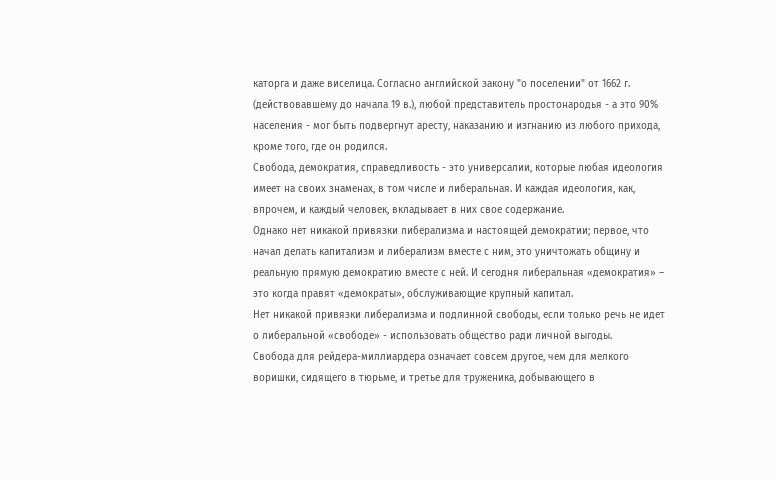каторга и даже виселица. Согласно английской закону "о поселении" от 1662 г. (действовавшему до начала 19 в.), любой представитель простонародья - а это 90% населения - мог быть подвергнут аресту, наказанию и изгнанию из любого прихода, кроме того, где он родился.
Cвобода, демократия, справедливость - это универсалии, которые любая идеология имеет на своих знаменах, в том числе и либеральная. И каждая идеология, как, впрочем, и каждый человек, вкладывает в них свое содержание.
Однако нет никакой привязки либерализма и настоящей демократии; первое, что начал делать капитализм и либерализм вместе с ним, это уничтожать общину и реальную прямую демократию вместе с ней. И сегодня либеральная «демократия» – это когда правят «демократы», обслуживающие крупный капитал.
Нет никакой привязки либерализма и подлинной свободы, если только речь не идет о либеральной «свободе» - использовать общество ради личной выгоды.
Свобода для рейдера-миллиардера означает совсем другое, чем для мелкого воришки, сидящего в тюрьме, и третье для труженика, добывающего в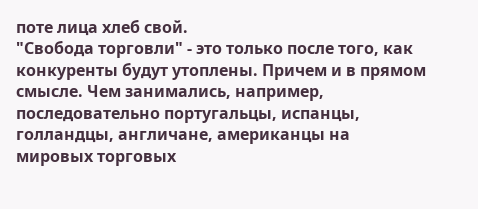поте лица хлеб свой.
"Свобода торговли" - это только после того, как конкуренты будут утоплены. Причем и в прямом смысле. Чем занимались, например, последовательно португальцы, испанцы, голландцы, англичане, американцы на мировых торговых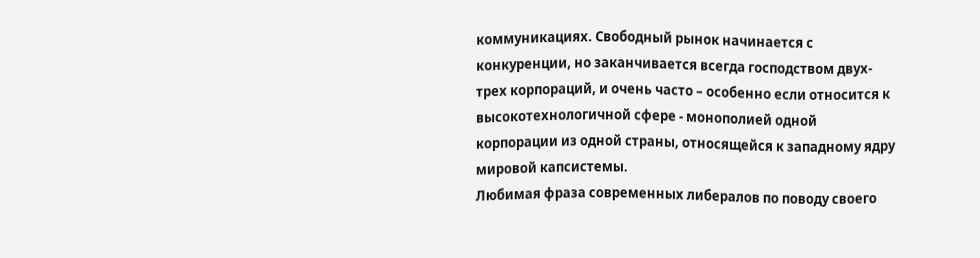коммуникациях. Свободный рынок начинается с конкуренции, но заканчивается всегда господством двух-трех корпораций, и очень часто – особенно если относится к высокотехнологичной сфере - монополией одной корпорации из одной страны, относящейся к западному ядру мировой капсистемы.
Любимая фраза современных либералов по поводу своего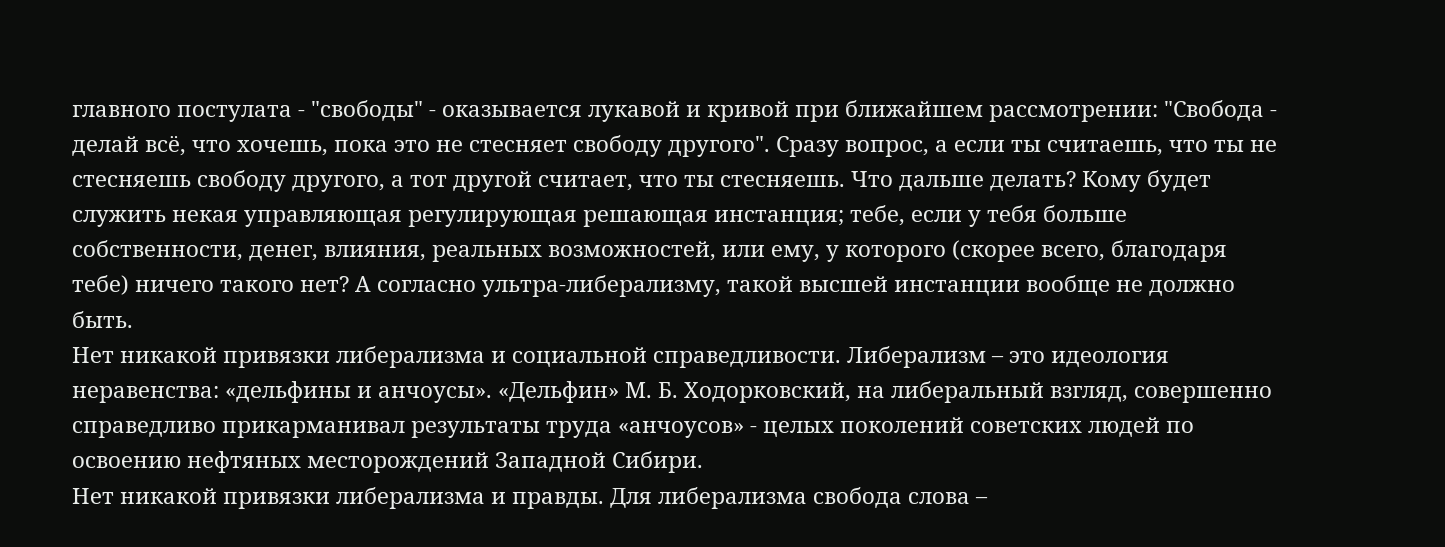главного постулата - "свободы" - оказывается лукавой и кривой при ближайшем рассмотрении: "Свобода - делай всё, что хочешь, пока это не стесняет свободу другого". Сразу вопрос, а если ты считаешь, что ты не стесняешь свободу другого, а тот другой считает, что ты стесняешь. Что дальше делать? Кому будет служить некая управляющая регулирующая решающая инстанция; тебе, если у тебя больше собственности, денег, влияния, реальных возможностей, или ему, у которого (скорее всего, благодаря тебе) ничего такого нет? А согласно ультра-либерализму, такой высшей инстанции вообще не должно быть.
Нет никакой привязки либерализма и социальной справедливости. Либерализм – это идеология неравенства: «дельфины и анчоусы». «Дельфин» М. Б. Ходорковский, на либеральный взгляд, совершенно справедливо прикарманивал результаты труда «анчоусов» - целых поколений советских людей по освоению нефтяных месторождений Западной Сибири.
Нет никакой привязки либерализма и правды. Для либерализма свобода слова –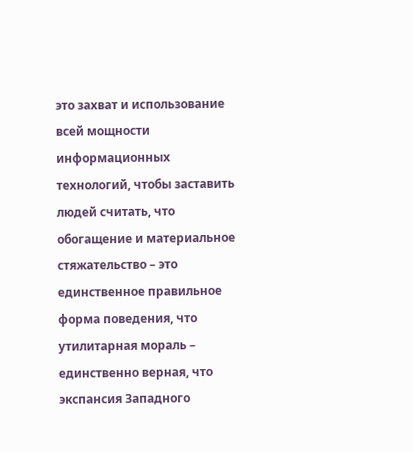это захват и использование всей мощности информационных технологий, чтобы заставить людей считать, что обогащение и материальное стяжательство – это единственное правильное форма поведения, что утилитарная мораль – единственно верная, что экспансия Западного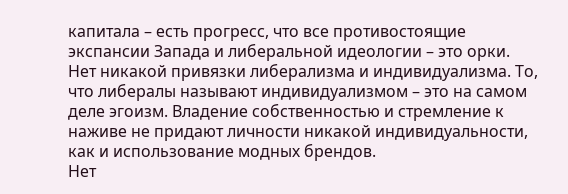капитала – есть прогресс, что все противостоящие экспансии Запада и либеральной идеологии – это орки.
Нет никакой привязки либерализма и индивидуализма. То, что либералы называют индивидуализмом – это на самом деле эгоизм. Владение собственностью и стремление к наживе не придают личности никакой индивидуальности, как и использование модных брендов.
Нет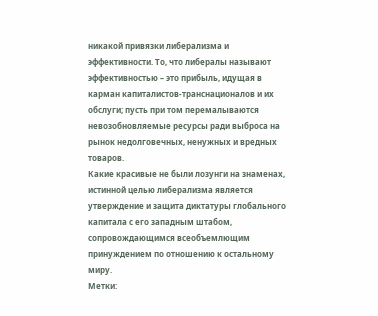никакой привязки либерализма и эффективности. То, что либералы называют эффективностью – это прибыль, идущая в карман капиталистов-транснационалов и их обслуги; пусть при том перемалываются невозобновляемые ресурсы ради выброса на рынок недолговечных, ненужных и вредных товаров.
Какие красивые не были лозунги на знаменах, истинной целью либерализма является утверждение и защита диктатуры глобального капитала с его западным штабом, сопровождающимся всеобъемлющим принуждением по отношению к остальному миру.
Метки: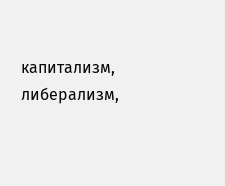капитализм, либерализм,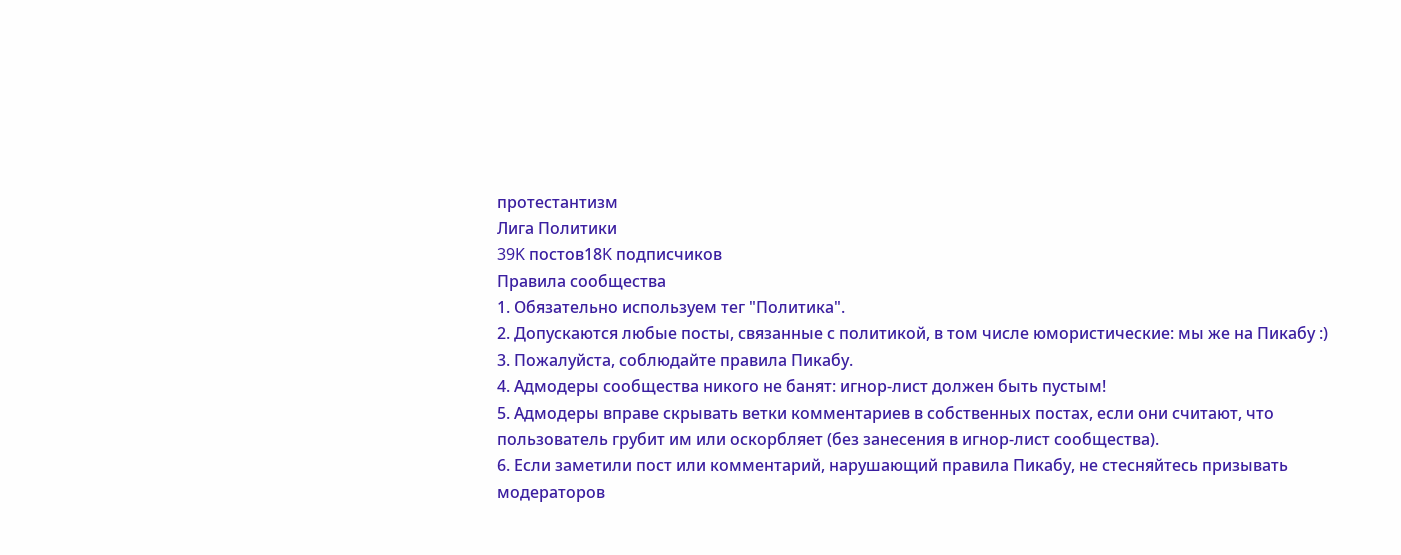протестантизм
Лига Политики
39K постов18K подписчиков
Правила сообщества
1. Обязательно используем тег "Политика".
2. Допускаются любые посты, связанные с политикой, в том числе юмористические: мы же на Пикабу :)
3. Пожалуйста, соблюдайте правила Пикабу.
4. Адмодеры сообщества никого не банят: игнор-лист должен быть пустым!
5. Адмодеры вправе скрывать ветки комментариев в собственных постах, если они считают, что пользователь грубит им или оскорбляет (без занесения в игнор-лист сообщества).
6. Если заметили пост или комментарий, нарушающий правила Пикабу, не стесняйтесь призывать модераторов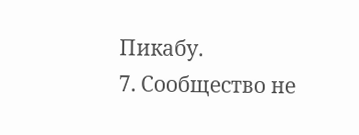Пикабу.
7. Сообщество не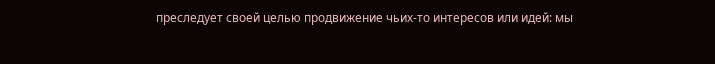преследует своей целью продвижение чьих-то интересов или идей: мы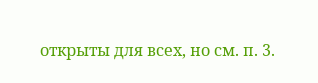открыты для всех, но см. п. 3.